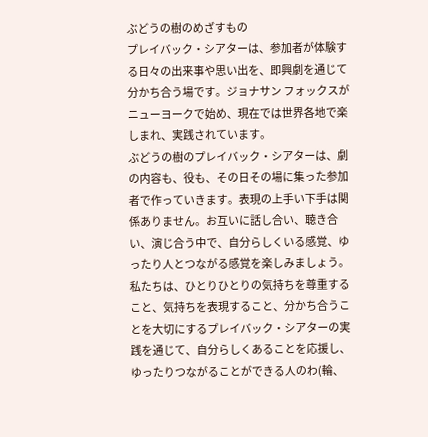ぶどうの樹のめざすもの
プレイバック・シアターは、参加者が体験する日々の出来事や思い出を、即興劇を通じて分かち合う場です。ジョナサン フォックスがニューヨークで始め、現在では世界各地で楽しまれ、実践されています。
ぶどうの樹のプレイバック・シアターは、劇の内容も、役も、その日その場に集った参加者で作っていきます。表現の上手い下手は関係ありません。お互いに話し合い、聴き合い、演じ合う中で、自分らしくいる感覚、ゆったり人とつながる感覚を楽しみましょう。
私たちは、ひとりひとりの気持ちを尊重すること、気持ちを表現すること、分かち合うことを大切にするプレイバック・シアターの実践を通じて、自分らしくあることを応援し、ゆったりつながることができる人のわ(輪、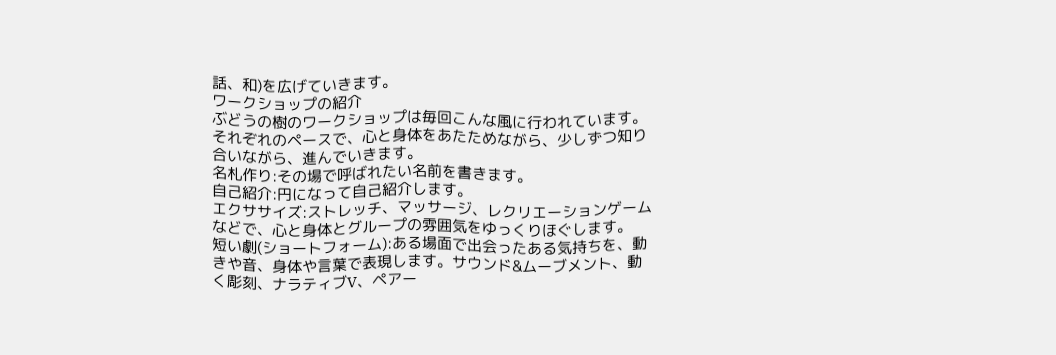話、和)を広げていきます。
ワークショップの紹介
ぶどうの樹のワークショップは毎回こんな風に行われています。
それぞれのペースで、心と身体をあたためながら、少しずつ知り合いながら、進んでいきます。
名札作り:その場で呼ばれたい名前を書きます。
自己紹介:円になって自己紹介します。
エクササイズ:ストレッチ、マッサージ、レクリエーションゲームなどで、心と身体とグループの雰囲気をゆっくりほぐします。
短い劇(ショートフォーム):ある場面で出会ったある気持ちを、動きや音、身体や言葉で表現します。サウンド&ムーブメント、動く彫刻、ナラティブV、ペアー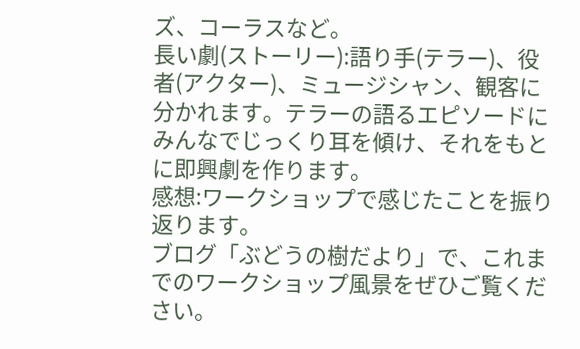ズ、コーラスなど。
長い劇(ストーリー):語り手(テラー)、役者(アクター)、ミュージシャン、観客に分かれます。テラーの語るエピソードにみんなでじっくり耳を傾け、それをもとに即興劇を作ります。
感想:ワークショップで感じたことを振り返ります。
ブログ「ぶどうの樹だより」で、これまでのワークショップ風景をぜひご覧ください。